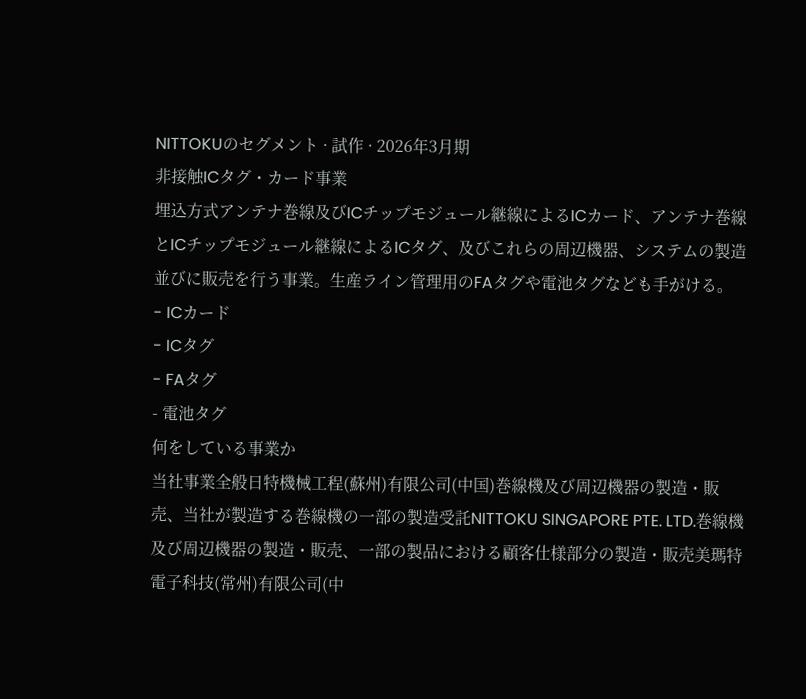NITTOKUのセグメント · 試作 · 2026年3月期
非接触ICタグ・カード事業
埋込方式アンテナ巻線及びICチップモジュール継線によるICカード、アンテナ巻線とICチップモジュール継線によるICタグ、及びこれらの周辺機器、システムの製造並びに販売を行う事業。生産ライン管理用のFAタグや電池タグなども手がける。
- ICカード
- ICタグ
- FAタグ
- 電池タグ
何をしている事業か
当社事業全般日特機械工程(蘇州)有限公司(中国)巻線機及び周辺機器の製造・販売、当社が製造する巻線機の一部の製造受託NITTOKU SINGAPORE PTE. LTD.巻線機及び周辺機器の製造・販売、一部の製品における顧客仕様部分の製造・販売美瑪特電子科技(常州)有限公司(中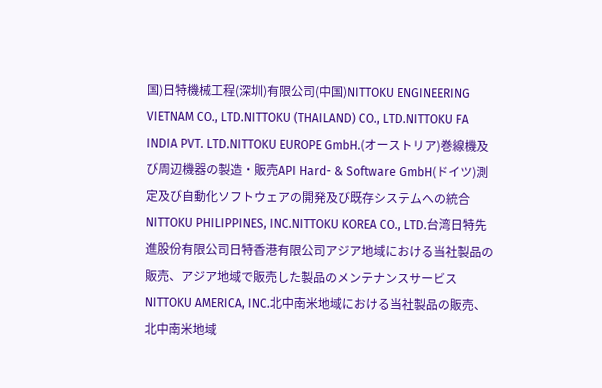国)日特機械工程(深圳)有限公司(中国)NITTOKU ENGINEERING VIETNAM CO., LTD.NITTOKU (THAILAND) CO., LTD.NITTOKU FA INDIA PVT. LTD.NITTOKU EUROPE GmbH.(オーストリア)巻線機及び周辺機器の製造・販売API Hard- & Software GmbH(ドイツ)測定及び自動化ソフトウェアの開発及び既存システムへの統合NITTOKU PHILIPPINES, INC.NITTOKU KOREA CO., LTD.台湾日特先進股份有限公司日特香港有限公司アジア地域における当社製品の販売、アジア地域で販売した製品のメンテナンスサービスNITTOKU AMERICA, INC.北中南米地域における当社製品の販売、北中南米地域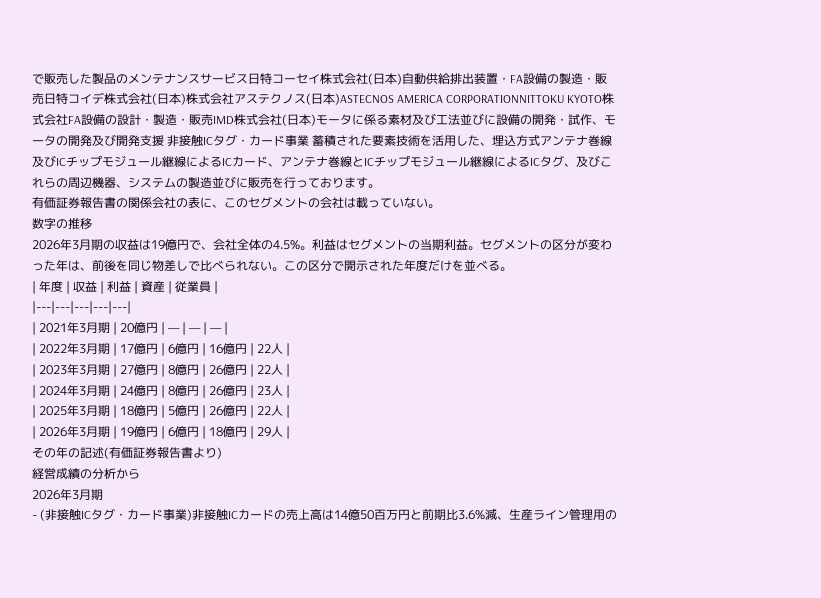で販売した製品のメンテナンスサービス日特コーセイ株式会社(日本)自動供給排出装置・FA設備の製造・販売日特コイデ株式会社(日本)株式会社アステクノス(日本)ASTECNOS AMERICA CORPORATIONNITTOKU KYOTO株式会社FA設備の設計・製造・販売IMD株式会社(日本)モータに係る素材及び工法並びに設備の開発・試作、モータの開発及び開発支援 非接触ICタグ・カード事業 蓄積された要素技術を活用した、埋込方式アンテナ巻線及びICチップモジュール継線によるICカード、アンテナ巻線とICチップモジュール継線によるICタグ、及びこれらの周辺機器、システムの製造並びに販売を行っております。
有価証券報告書の関係会社の表に、このセグメントの会社は載っていない。
数字の推移
2026年3月期の収益は19億円で、会社全体の4.5%。利益はセグメントの当期利益。セグメントの区分が変わった年は、前後を同じ物差しで比べられない。この区分で開示された年度だけを並べる。
| 年度 | 収益 | 利益 | 資産 | 従業員 |
|---|---|---|---|---|
| 2021年3月期 | 20億円 | — | — | — |
| 2022年3月期 | 17億円 | 6億円 | 16億円 | 22人 |
| 2023年3月期 | 27億円 | 8億円 | 26億円 | 22人 |
| 2024年3月期 | 24億円 | 8億円 | 26億円 | 23人 |
| 2025年3月期 | 18億円 | 5億円 | 26億円 | 22人 |
| 2026年3月期 | 19億円 | 6億円 | 18億円 | 29人 |
その年の記述(有価証券報告書より)
経営成績の分析から
2026年3月期
- (非接触ICタグ・カード事業)非接触ICカードの売上高は14億50百万円と前期比3.6%減、生産ライン管理用の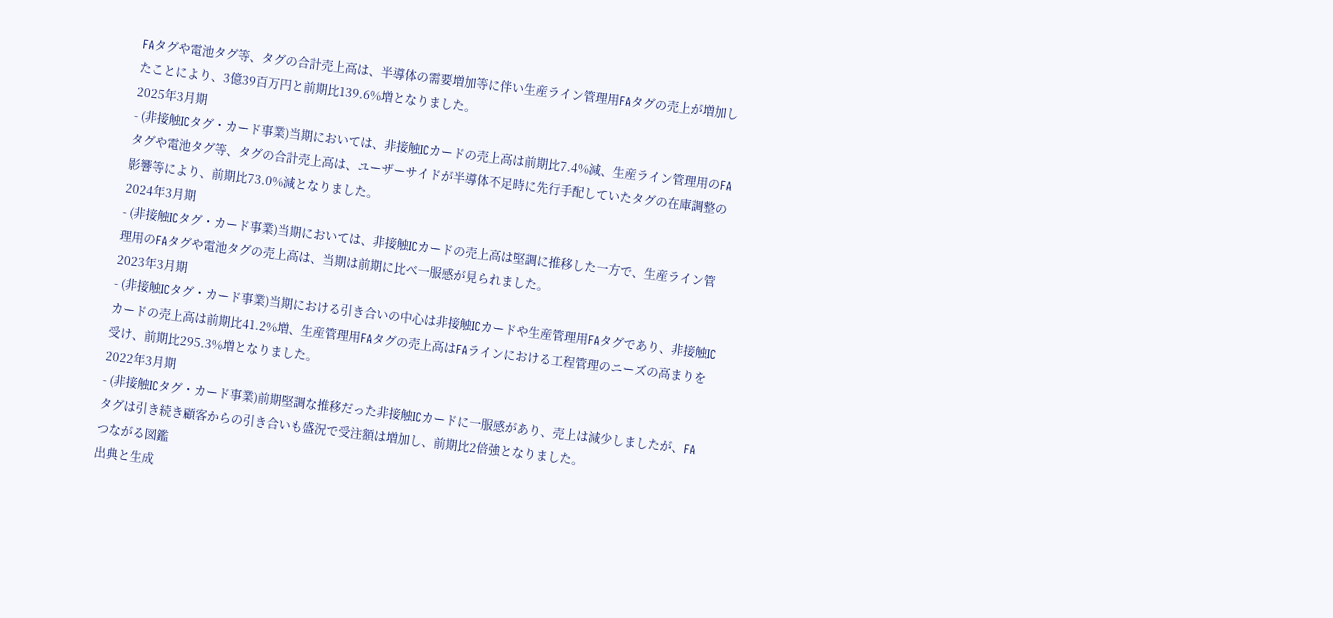FAタグや電池タグ等、タグの合計売上高は、半導体の需要増加等に伴い生産ライン管理用FAタグの売上が増加したことにより、3億39百万円と前期比139.6%増となりました。
2025年3月期
- (非接触ICタグ・カード事業)当期においては、非接触ICカードの売上高は前期比7.4%減、生産ライン管理用のFAタグや電池タグ等、タグの合計売上高は、ユーザーサイドが半導体不足時に先行手配していたタグの在庫調整の影響等により、前期比73.0%減となりました。
2024年3月期
- (非接触ICタグ・カード事業)当期においては、非接触ICカードの売上高は堅調に推移した一方で、生産ライン管理用のFAタグや電池タグの売上高は、当期は前期に比べ一服感が見られました。
2023年3月期
- (非接触ICタグ・カード事業)当期における引き合いの中心は非接触ICカードや生産管理用FAタグであり、非接触ICカードの売上高は前期比41.2%増、生産管理用FAタグの売上高はFAラインにおける工程管理のニーズの高まりを受け、前期比295.3%増となりました。
2022年3月期
- (非接触ICタグ・カード事業)前期堅調な推移だった非接触ICカードに一服感があり、売上は減少しましたが、FAタグは引き続き顧客からの引き合いも盛況で受注額は増加し、前期比2倍強となりました。
つながる図鑑
出典と生成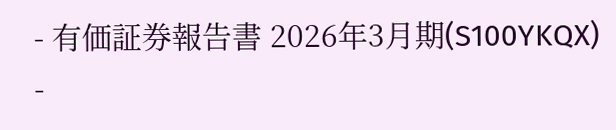- 有価証券報告書 2026年3月期(S100YKQX)
-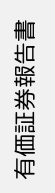有価証券報告書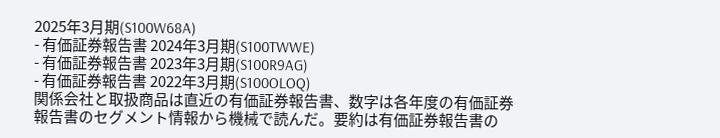2025年3月期(S100W68A)
- 有価証券報告書 2024年3月期(S100TWWE)
- 有価証券報告書 2023年3月期(S100R9AG)
- 有価証券報告書 2022年3月期(S100OLOQ)
関係会社と取扱商品は直近の有価証券報告書、数字は各年度の有価証券報告書のセグメント情報から機械で読んだ。要約は有価証券報告書の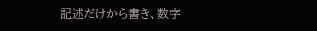記述だけから書き、数字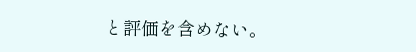と評価を含めない。